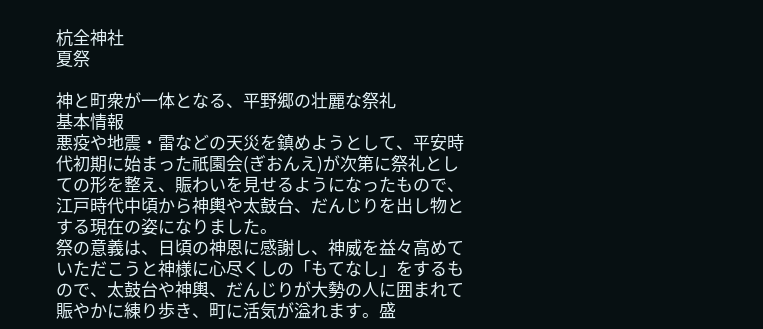杭全神社
夏祭

神と町衆が一体となる、平野郷の壮麗な祭礼
基本情報
悪疫や地震・雷などの天災を鎮めようとして、平安時代初期に始まった祇園会(ぎおんえ)が次第に祭礼としての形を整え、賑わいを見せるようになったもので、江戸時代中頃から神輿や太鼓台、だんじりを出し物とする現在の姿になりました。
祭の意義は、日頃の神恩に感謝し、神威を益々高めていただこうと神様に心尽くしの「もてなし」をするもので、太鼓台や神輿、だんじりが大勢の人に囲まれて賑やかに練り歩き、町に活気が溢れます。盛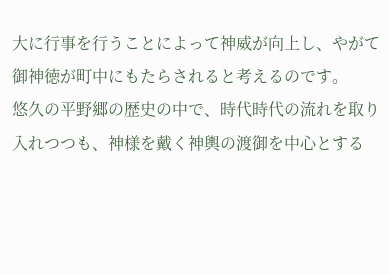大に行事を行うことによって神威が向上し、やがて御神徳が町中にもたらされると考えるのです。
悠久の平野郷の歴史の中で、時代時代の流れを取り入れつつも、神様を戴く神輿の渡御を中心とする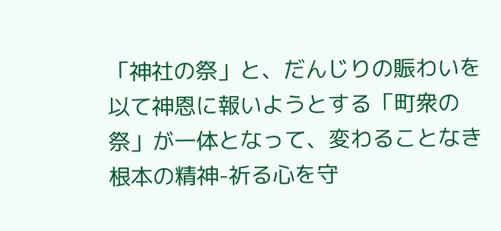「神社の祭」と、だんじりの賑わいを以て神恩に報いようとする「町衆の祭」が一体となって、変わることなき根本の精神-祈る心を守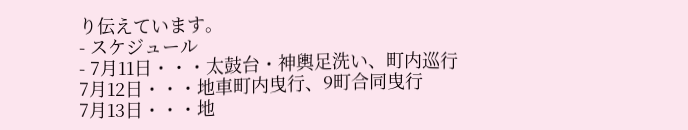り伝えています。
- スケジュール
- 7月11日・・・太鼓台・神輿足洗い、町内巡行
7月12日・・・地車町内曳行、9町合同曳行
7月13日・・・地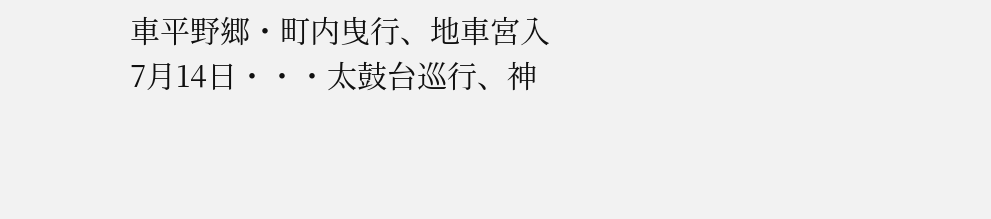車平野郷・町内曳行、地車宮入
7月14日・・・太鼓台巡行、神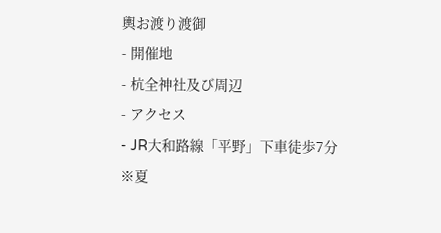輿お渡り渡御
- 開催地
- 杭全神社及び周辺
- アクセス
- JR大和路線「平野」下車徒歩7分
※夏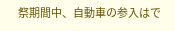祭期間中、自動車の参入はで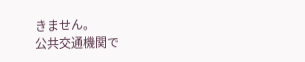きません。
公共交通機関で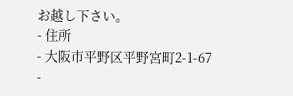お越し下さい。
- 住所
- 大阪市平野区平野宮町2-1-67
-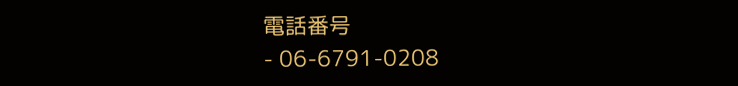電話番号
- 06-6791-0208